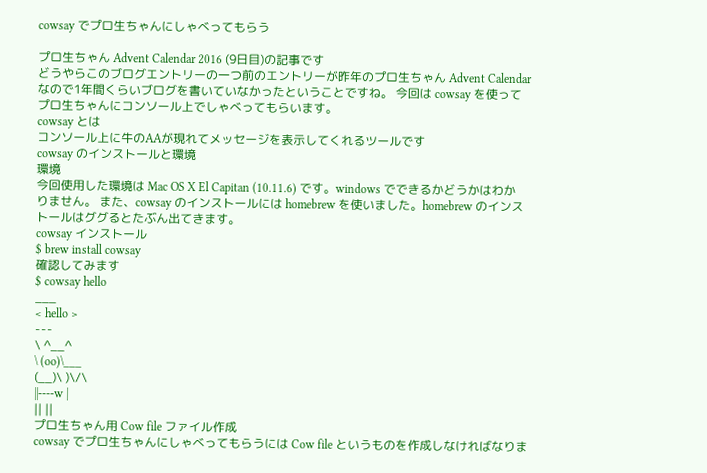cowsay でプロ生ちゃんにしゃべってもらう

プロ生ちゃん Advent Calendar 2016 (9日目)の記事です
どうやらこのブログエントリーの一つ前のエントリーが昨年のプロ生ちゃん Advent Calendar なので1年間くらいブログを書いていなかったということですね。 今回は cowsay を使ってプロ生ちゃんにコンソール上でしゃべってもらいます。
cowsay とは
コンソール上に牛のAAが現れてメッセージを表示してくれるツールです
cowsay のインストールと環境
環境
今回使用した環境は Mac OS X El Capitan (10.11.6) です。windows でできるかどうかはわかりません。 また、cowsay のインストールには homebrew を使いました。homebrew のインストールはググるとたぶん出てきます。
cowsay インストール
$ brew install cowsay
確認してみます
$ cowsay hello
___
< hello >
---
\ ^__^
\ (oo)\___
(__)\ )\/\
||----w |
|| ||
プロ生ちゃん用 Cow file ファイル作成
cowsay でプロ生ちゃんにしゃべってもらうには Cow file というものを作成しなければなりま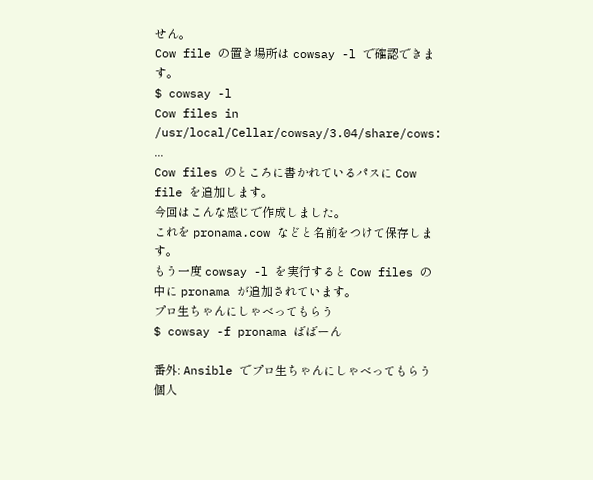せん。
Cow file の置き場所は cowsay -l で確認できます。
$ cowsay -l
Cow files in /usr/local/Cellar/cowsay/3.04/share/cows: ...
Cow files のところに書かれているパスに Cow file を追加します。
今回はこんな感じで作成しました。
これを pronama.cow などと名前をつけて保存します。
もう一度 cowsay -l を実行すると Cow files の中に pronama が追加されています。
プロ生ちゃんにしゃべってもらう
$ cowsay -f pronama ばばーん

番外: Ansible でプロ生ちゃんにしゃべってもらう
個人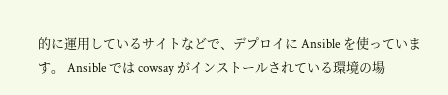的に運用しているサイトなどで、デプロイに Ansible を使っています。 Ansible では cowsay がインストールされている環境の場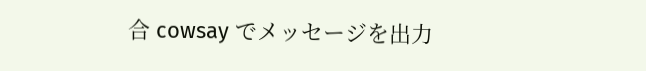合 cowsay でメッセージを出力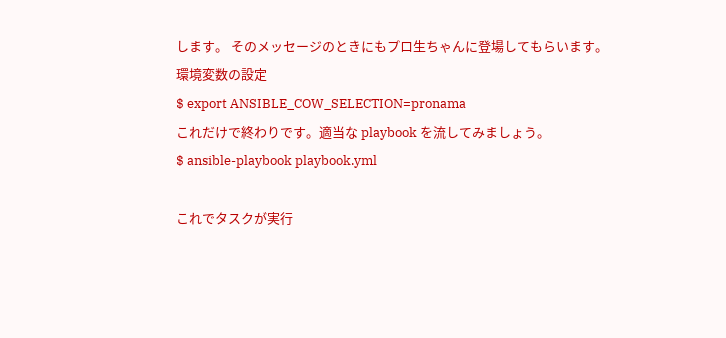します。 そのメッセージのときにもプロ生ちゃんに登場してもらいます。
環境変数の設定
$ export ANSIBLE_COW_SELECTION=pronama
これだけで終わりです。適当な playbook を流してみましょう。
$ ansible-playbook playbook.yml

これでタスクが実行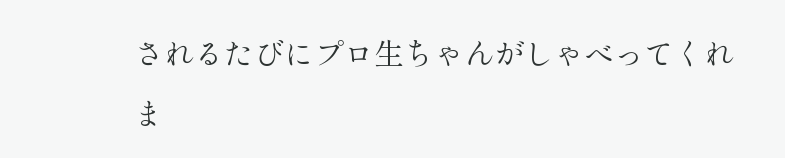されるたびにプロ生ちゃんがしゃべってくれま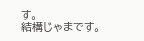す。
結構じゃまです。